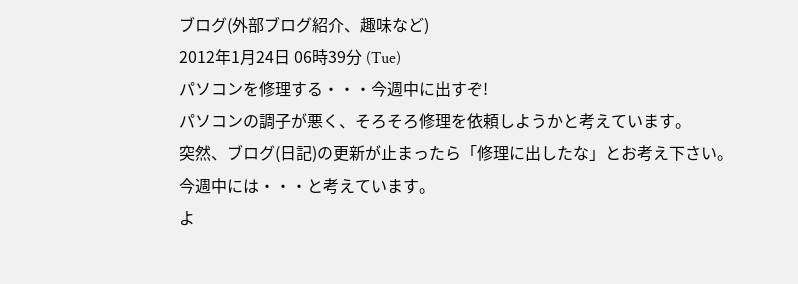ブログ(外部ブログ紹介、趣味など)
2012年1月24日 06時39分 (Tue)
パソコンを修理する・・・今週中に出すぞ!
パソコンの調子が悪く、そろそろ修理を依頼しようかと考えています。
突然、ブログ(日記)の更新が止まったら「修理に出したな」とお考え下さい。
今週中には・・・と考えています。
よ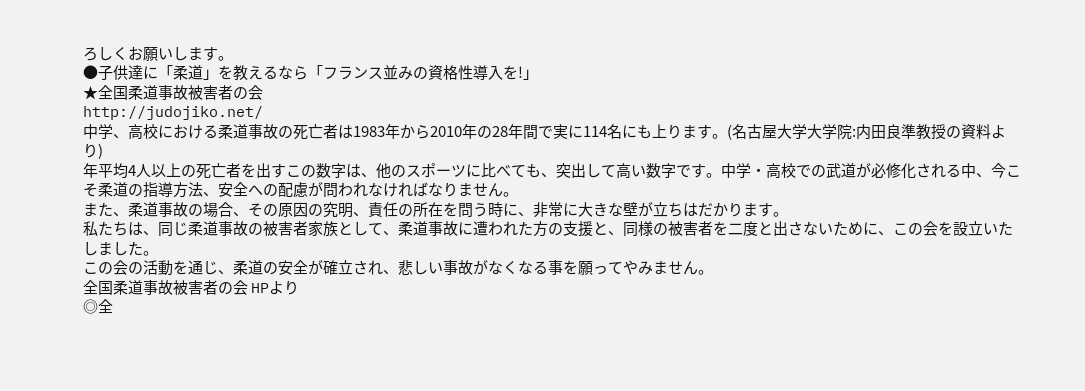ろしくお願いします。
●子供達に「柔道」を教えるなら「フランス並みの資格性導入を!」
★全国柔道事故被害者の会
http://judojiko.net/
中学、高校における柔道事故の死亡者は1983年から2010年の28年間で実に114名にも上ります。(名古屋大学大学院:内田良準教授の資料より)
年平均4人以上の死亡者を出すこの数字は、他のスポーツに比べても、突出して高い数字です。中学・高校での武道が必修化される中、今こそ柔道の指導方法、安全への配慮が問われなければなりません。
また、柔道事故の場合、その原因の究明、責任の所在を問う時に、非常に大きな壁が立ちはだかります。
私たちは、同じ柔道事故の被害者家族として、柔道事故に遭われた方の支援と、同様の被害者を二度と出さないために、この会を設立いたしました。
この会の活動を通じ、柔道の安全が確立され、悲しい事故がなくなる事を願ってやみません。
全国柔道事故被害者の会 HPより
◎全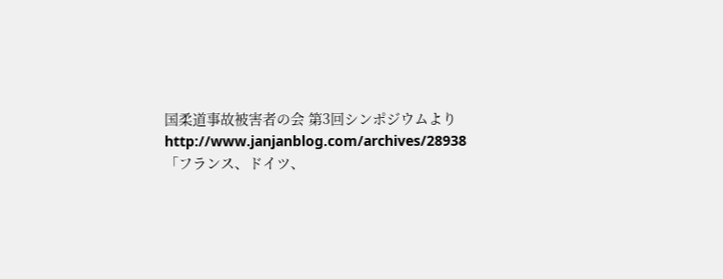国柔道事故被害者の会 第3回シンポジウムより
http://www.janjanblog.com/archives/28938
「フランス、ドイツ、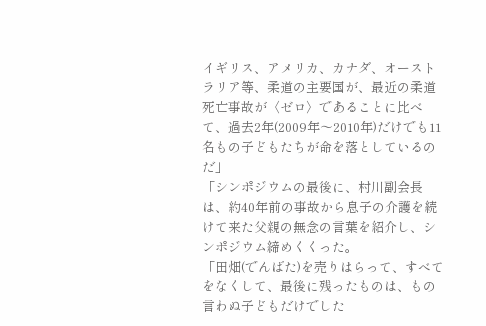イギリス、アメリカ、カナダ、オーストラリア等、柔道の主要国が、最近の柔道死亡事故が〈ゼロ〉であることに比べて、過去2年(2009年〜2010年)だけでも11名もの子どもたちが命を落としているのだ」
「シンポジウムの最後に、村川副会長は、約40年前の事故から息子の介護を続けて来た父親の無念の言葉を紹介し、シンポジウム締めくくった。
「田畑(でんばた)を売りはらって、すべてをなくして、最後に残ったものは、もの言わぬ子どもだけでした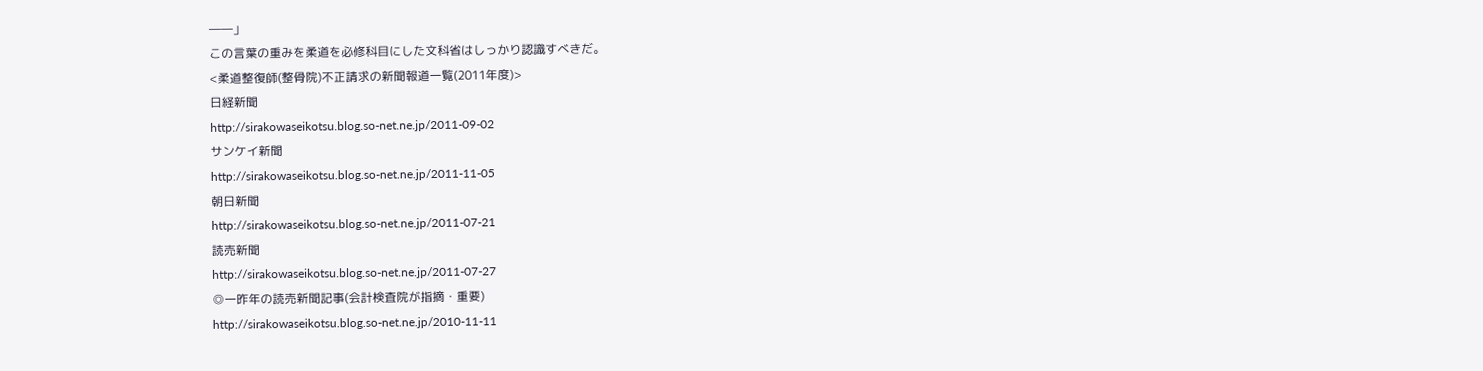――」
この言葉の重みを柔道を必修科目にした文科省はしっかり認識すべきだ。
<柔道整復師(整骨院)不正請求の新聞報道一覧(2011年度)>
日経新聞
http://sirakowaseikotsu.blog.so-net.ne.jp/2011-09-02
サンケイ新聞
http://sirakowaseikotsu.blog.so-net.ne.jp/2011-11-05
朝日新聞
http://sirakowaseikotsu.blog.so-net.ne.jp/2011-07-21
読売新聞
http://sirakowaseikotsu.blog.so-net.ne.jp/2011-07-27
◎一昨年の読売新聞記事(会計検査院が指摘・重要)
http://sirakowaseikotsu.blog.so-net.ne.jp/2010-11-11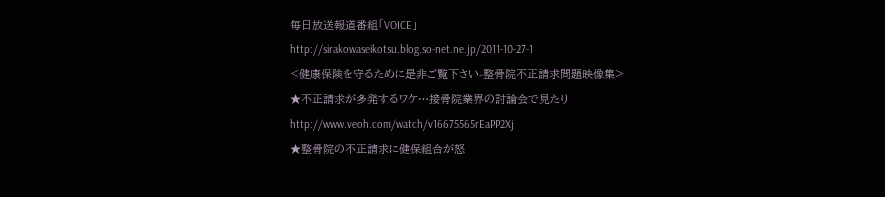毎日放送報道番組「VOICE」
http://sirakowaseikotsu.blog.so-net.ne.jp/2011-10-27-1
<健康保険を守るために是非ご覧下さい-整骨院不正請求問題映像集>
★不正請求が多発するワケ…接骨院業界の討論会で見たり
http://www.veoh.com/watch/v16675565rEaPP2Xj
★整骨院の不正請求に健保組合が怒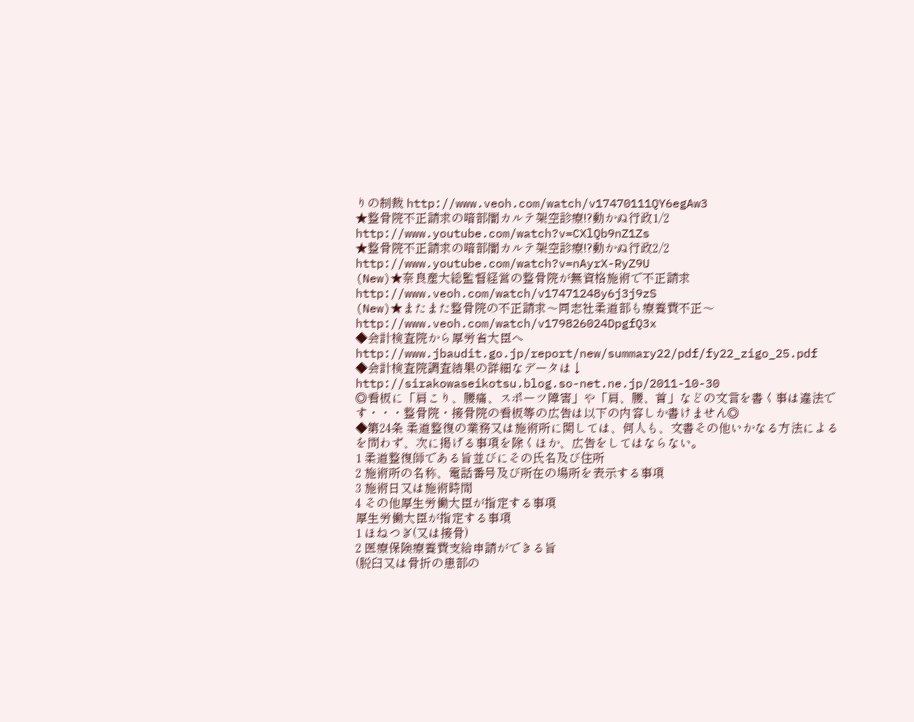りの制裁 http://www.veoh.com/watch/v17470111QY6egAw3
★整骨院不正請求の暗部闇カルテ架空診療!?動かぬ行政1/2
http://www.youtube.com/watch?v=CXlQb9nZ1Zs
★整骨院不正請求の暗部闇カルテ架空診療!?動かぬ行政2/2 http://www.youtube.com/watch?v=nAyrX-RyZ9U
(New)★奈良産大総監督経営の整骨院が無資格施術で不正請求http://www.veoh.com/watch/v17471248y6j3j9zS
(New)★またまた整骨院の不正請求〜同志社柔道部も療養費不正〜
http://www.veoh.com/watch/v179826024DpgfQ3x
◆会計検査院から厚労省大臣へ
http://www.jbaudit.go.jp/report/new/summary22/pdf/fy22_zigo_25.pdf
◆会計検査院調査結果の詳細なデータは↓
http://sirakowaseikotsu.blog.so-net.ne.jp/2011-10-30
◎看板に「肩こり、腰痛、スポーツ障害」や「肩、腰、首」などの文言を書く事は違法です・・・整骨院・接骨院の看板等の広告は以下の内容しか書けません◎
◆第24条 柔道整復の業務又は施術所に関しては、何人も、文書その他いかなる方法によるを問わず、次に掲げる事項を除くほか、広告をしてはならない。
1 柔道整復師である旨並びにその氏名及び住所
2 施術所の名称、電話番号及び所在の場所を表示する事項
3 施術日又は施術時間
4 その他厚生労働大臣が指定する事項
厚生労働大臣が指定する事項
1 ほねつぎ(又は接骨)
2 医療保険療養費支給申請ができる旨
(脱臼又は骨折の患部の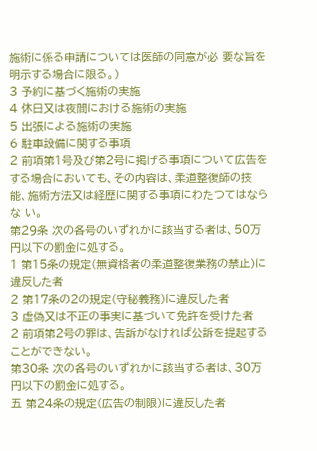施術に係る申請については医師の同意が必 要な旨を明示する場合に限る。)
3 予約に基づく施術の実施
4 休日又は夜間における施術の実施
5 出張による施術の実施
6 駐車設備に関する事項
2 前項第1号及び第2号に掲げる事項について広告をする場合においても、その内容は、柔道整復師の技能、施術方法又は経歴に関する事項にわたつてはならな い。
第29条 次の各号のいずれかに該当する者は、50万円以下の罰金に処する。
1 第15条の規定(無資格者の柔道整復業務の禁止)に違反した者
2 第17条の2の規定(守秘義務)に違反した者
3 虚偽又は不正の事実に基づいて免許を受けた者
2 前項第2号の罪は、告訴がなければ公訴を提起することができない。
第30条 次の各号のいずれかに該当する者は、30万円以下の罰金に処する。
五 第24条の規定(広告の制限)に違反した者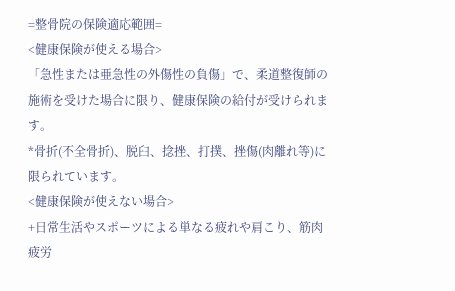=整骨院の保険適応範囲=
<健康保険が使える場合>
「急性または亜急性の外傷性の負傷」で、柔道整復師の施術を受けた場合に限り、健康保険の給付が受けられます。
*骨折(不全骨折)、脱臼、捻挫、打撲、挫傷(肉離れ等)に限られています。
<健康保険が使えない場合>
+日常生活やスポーツによる単なる疲れや肩こり、筋肉疲労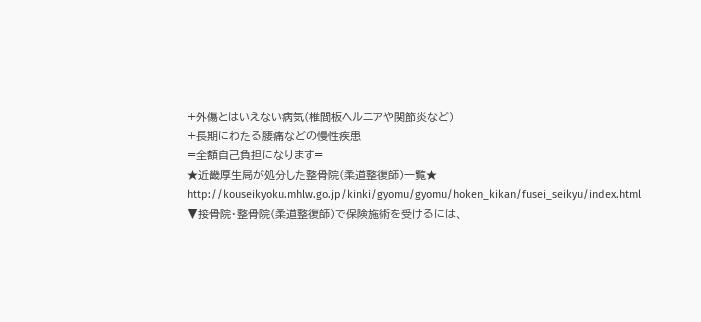+外傷とはいえない病気(椎間板ヘルニアや関節炎など)
+長期にわたる腰痛などの慢性疾患
=全額自己負担になります=
★近畿厚生局が処分した整骨院(柔道整復師)一覧★
http://kouseikyoku.mhlw.go.jp/kinki/gyomu/gyomu/hoken_kikan/fusei_seikyu/index.html
▼接骨院・整骨院(柔道整復師)で保険施術を受けるには、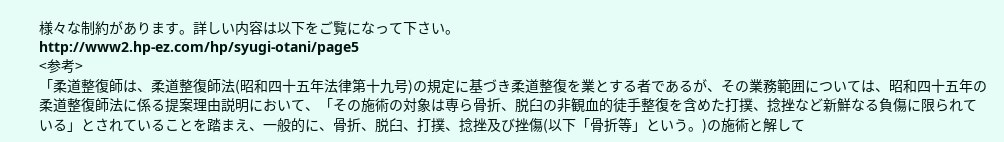様々な制約があります。詳しい内容は以下をご覧になって下さい。
http://www2.hp-ez.com/hp/syugi-otani/page5
<参考>
「柔道整復師は、柔道整復師法(昭和四十五年法律第十九号)の規定に基づき柔道整復を業とする者であるが、その業務範囲については、昭和四十五年の柔道整復師法に係る提案理由説明において、「その施術の対象は専ら骨折、脱臼の非観血的徒手整復を含めた打撲、捻挫など新鮮なる負傷に限られている」とされていることを踏まえ、一般的に、骨折、脱臼、打撲、捻挫及び挫傷(以下「骨折等」という。)の施術と解して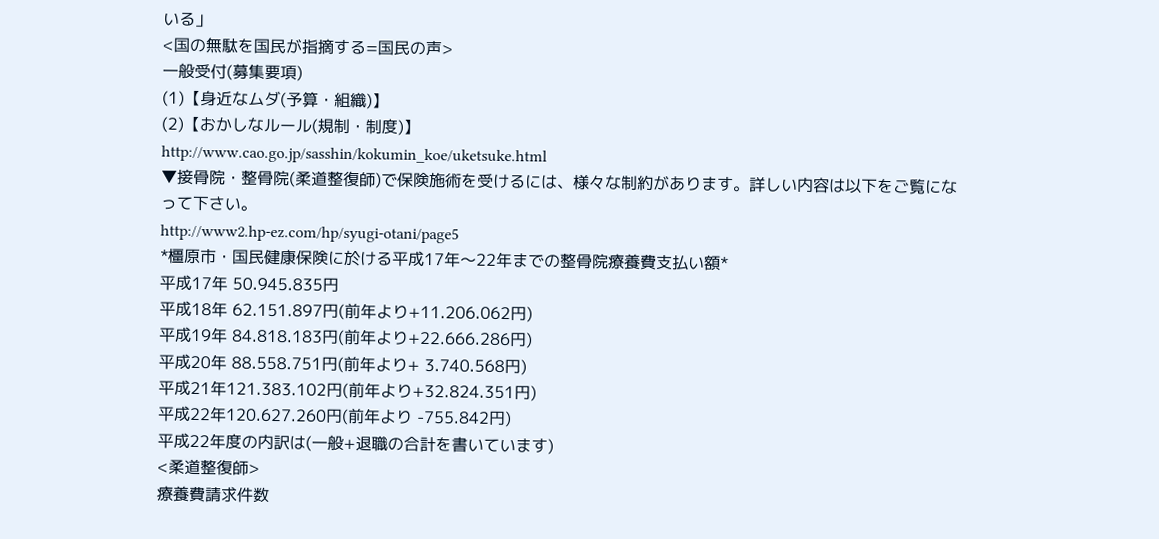いる」
<国の無駄を国民が指摘する=国民の声>
一般受付(募集要項)
(1)【身近なムダ(予算・組織)】
(2)【おかしなルール(規制・制度)】
http://www.cao.go.jp/sasshin/kokumin_koe/uketsuke.html
▼接骨院・整骨院(柔道整復師)で保険施術を受けるには、様々な制約があります。詳しい内容は以下をご覧になって下さい。
http://www2.hp-ez.com/hp/syugi-otani/page5
*橿原市・国民健康保険に於ける平成17年〜22年までの整骨院療養費支払い額*
平成17年 50.945.835円
平成18年 62.151.897円(前年より+11.206.062円)
平成19年 84.818.183円(前年より+22.666.286円)
平成20年 88.558.751円(前年より+ 3.740.568円)
平成21年121.383.102円(前年より+32.824.351円)
平成22年120.627.260円(前年より -755.842円)
平成22年度の内訳は(一般+退職の合計を書いています)
<柔道整復師>
療養費請求件数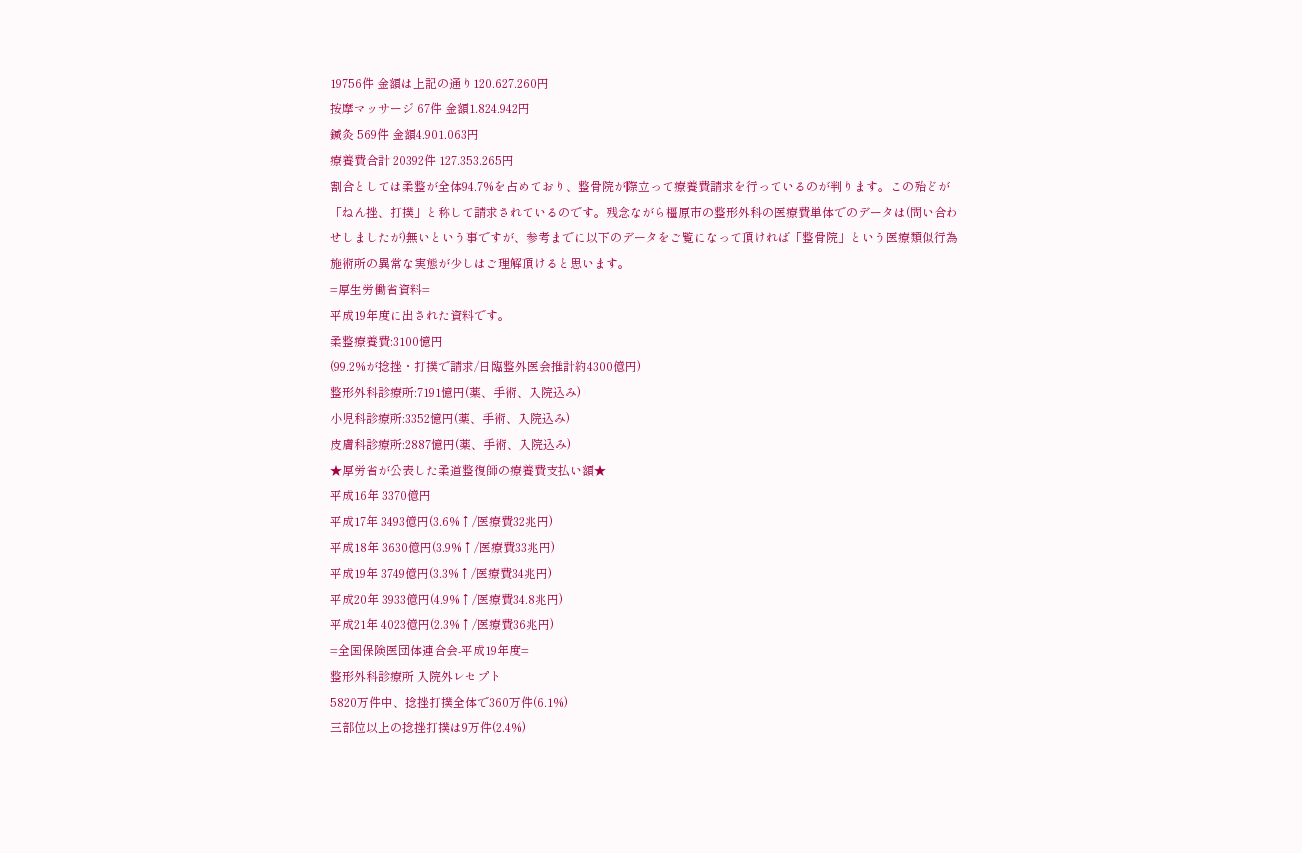19756件 金額は上記の通り120.627.260円
按摩マッサージ 67件 金額1.824.942円
鍼灸 569件 金額4.901.063円
療養費合計 20392件 127.353.265円
割合としては柔整が全体94.7%を占めており、整骨院が際立って療養費請求を行っているのが判ります。この殆どが「ねん挫、打撲」と称して請求されているのです。残念ながら橿原市の整形外科の医療費単体でのデータは(問い合わせしましたが)無いという事ですが、参考までに以下のデータをご覧になって頂ければ「整骨院」という医療類似行為施術所の異常な実態が少しはご理解頂けると思います。
=厚生労働省資料=
平成19年度に出された資料です。
柔整療養費:3100憶円
(99.2%が捻挫・打撲で請求/日臨整外医会推計約4300億円)
整形外科診療所:7191憶円(薬、手術、入院込み)
小児科診療所:3352憶円(薬、手術、入院込み)
皮膚科診療所:2887憶円(薬、手術、入院込み)
★厚労省が公表した柔道整復師の療養費支払い額★
平成16年 3370億円
平成17年 3493億円(3.6%↑/医療費32兆円)
平成18年 3630億円(3.9%↑/医療費33兆円)
平成19年 3749億円(3.3%↑/医療費34兆円)
平成20年 3933億円(4.9%↑/医療費34.8兆円)
平成21年 4023億円(2.3%↑/医療費36兆円)
=全国保険医団体連合会-平成19年度=
整形外科診療所 入院外レセプト
5820万件中、捻挫打撲全体で360万件(6.1%)
三部位以上の捻挫打撲は9万件(2.4%)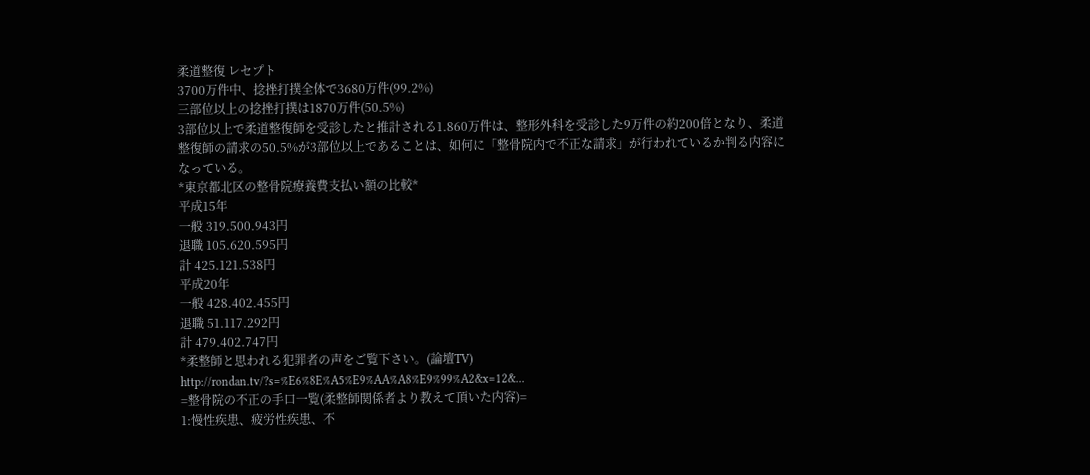柔道整復 レセプト
3700万件中、捻挫打撲全体で3680万件(99.2%)
三部位以上の捻挫打撲は1870万件(50.5%)
3部位以上で柔道整復師を受診したと推計される1.860万件は、整形外科を受診した9万件の約200倍となり、柔道整復師の請求の50.5%が3部位以上であることは、如何に「整骨院内で不正な請求」が行われているか判る内容になっている。
*東京都北区の整骨院療養費支払い額の比較*
平成15年
一般 319.500.943円
退職 105.620.595円
計 425.121.538円
平成20年
一般 428.402.455円
退職 51.117.292円
計 479.402.747円
*柔整師と思われる犯罪者の声をご覧下さい。(論壇TV)
http://rondan.tv/?s=%E6%8E%A5%E9%AA%A8%E9%99%A2&x=12&...
=整骨院の不正の手口一覧(柔整師関係者より教えて頂いた内容)=
1:慢性疾患、疲労性疾患、不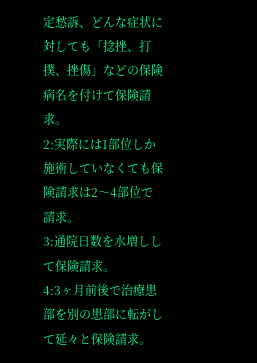定愁訴、どんな症状に対しても「捻挫、打撲、挫傷」などの保険病名を付けて保険請求。
2:実際には1部位しか施術していなくても保険請求は2〜4部位で請求。
3:通院日数を水増しして保険請求。
4:3ヶ月前後で治療患部を別の患部に転がして延々と保険請求。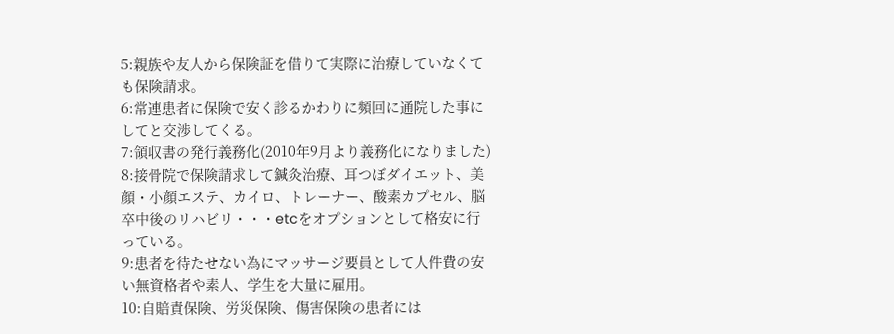5:親族や友人から保険証を借りて実際に治療していなくても保険請求。
6:常連患者に保険で安く診るかわりに頻回に通院した事にしてと交渉してくる。
7:領収書の発行義務化(2010年9月より義務化になりました)
8:接骨院で保険請求して鍼灸治療、耳つぼダイエット、美顔・小顔エステ、カイロ、トレーナー、酸素カプセル、脳卒中後のリハビリ・・・etcをオプションとして格安に行っている。
9:患者を待たせない為にマッサージ要員として人件費の安い無資格者や素人、学生を大量に雇用。
10:自賠責保険、労災保険、傷害保険の患者には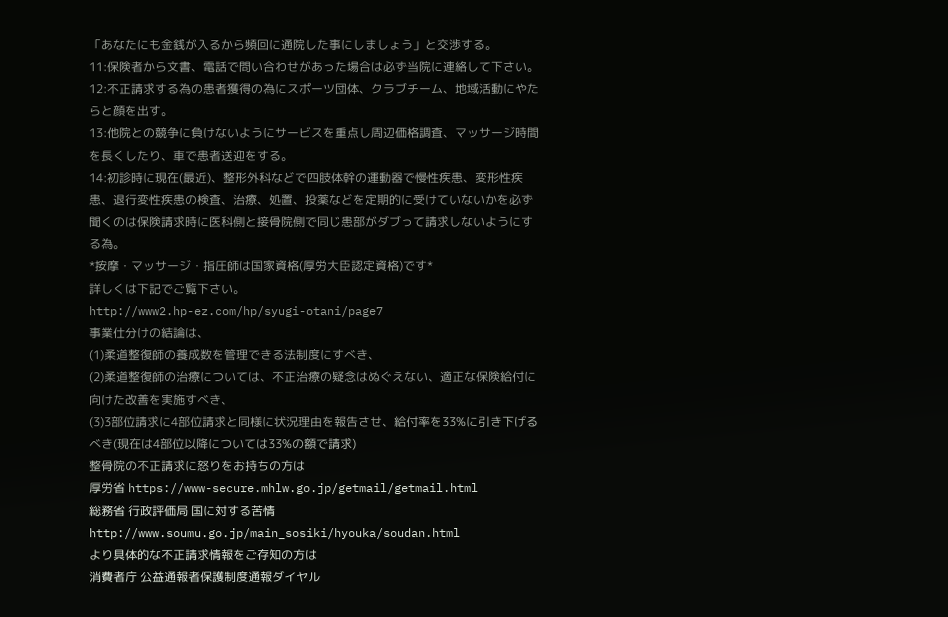「あなたにも金銭が入るから頻回に通院した事にしましょう」と交渉する。
11:保険者から文書、電話で問い合わせがあった場合は必ず当院に連絡して下さい。
12:不正請求する為の患者獲得の為にスポーツ団体、クラブチーム、地域活動にやたらと顔を出す。
13:他院との競争に負けないようにサービスを重点し周辺価格調査、マッサージ時間を長くしたり、車で患者送迎をする。
14:初診時に現在(最近)、整形外科などで四肢体幹の運動器で慢性疾患、変形性疾患、退行変性疾患の検査、治療、処置、投薬などを定期的に受けていないかを必ず聞くのは保険請求時に医科側と接骨院側で同じ患部がダブって請求しないようにする為。
*按摩・マッサージ・指圧師は国家資格(厚労大臣認定資格)です*
詳しくは下記でご覧下さい。
http://www2.hp-ez.com/hp/syugi-otani/page7
事業仕分けの結論は、
(1)柔道整復師の養成数を管理できる法制度にすべき、
(2)柔道整復師の治療については、不正治療の疑念はぬぐえない、適正な保険給付に向けた改善を実施すべき、
(3)3部位請求に4部位請求と同様に状況理由を報告させ、給付率を33%に引き下げるべき(現在は4部位以降については33%の額で請求)
整骨院の不正請求に怒りをお持ちの方は
厚労省 https://www-secure.mhlw.go.jp/getmail/getmail.html
総務省 行政評価局 国に対する苦情
http://www.soumu.go.jp/main_sosiki/hyouka/soudan.html
より具体的な不正請求情報をご存知の方は
消費者庁 公益通報者保護制度通報ダイヤル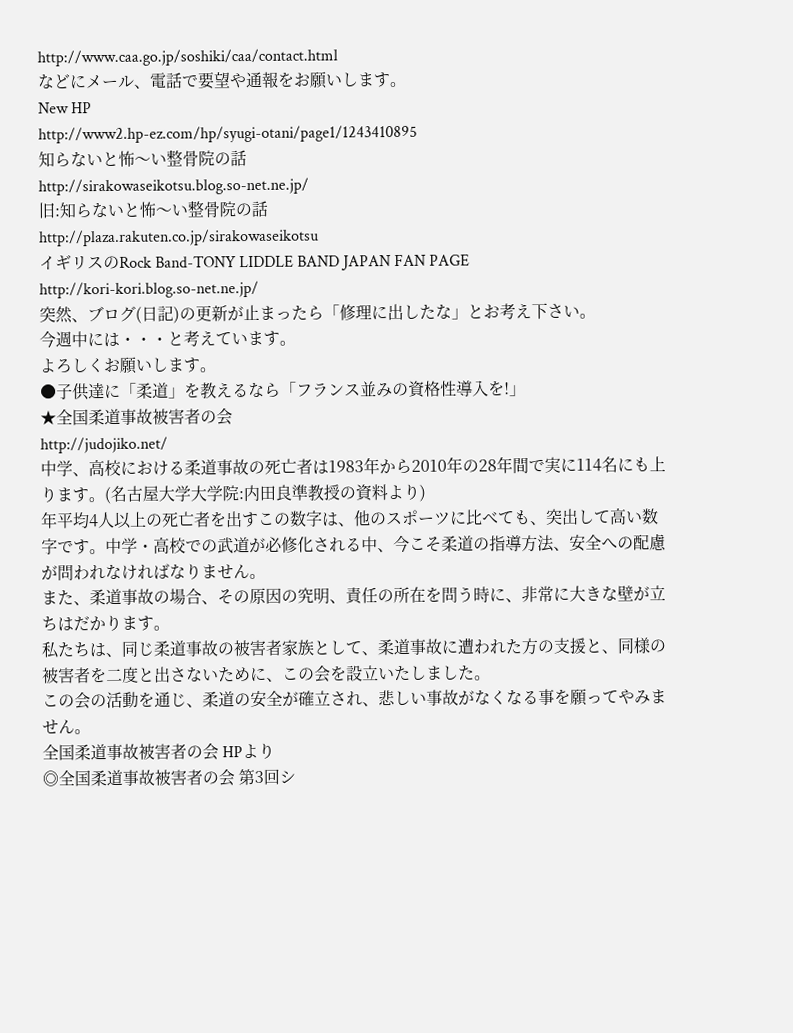http://www.caa.go.jp/soshiki/caa/contact.html
などにメール、電話で要望や通報をお願いします。
New HP
http://www2.hp-ez.com/hp/syugi-otani/page1/1243410895
知らないと怖〜い整骨院の話
http://sirakowaseikotsu.blog.so-net.ne.jp/
旧:知らないと怖〜い整骨院の話
http://plaza.rakuten.co.jp/sirakowaseikotsu
イギリスのRock Band-TONY LIDDLE BAND JAPAN FAN PAGE
http://kori-kori.blog.so-net.ne.jp/
突然、ブログ(日記)の更新が止まったら「修理に出したな」とお考え下さい。
今週中には・・・と考えています。
よろしくお願いします。
●子供達に「柔道」を教えるなら「フランス並みの資格性導入を!」
★全国柔道事故被害者の会
http://judojiko.net/
中学、高校における柔道事故の死亡者は1983年から2010年の28年間で実に114名にも上ります。(名古屋大学大学院:内田良準教授の資料より)
年平均4人以上の死亡者を出すこの数字は、他のスポーツに比べても、突出して高い数字です。中学・高校での武道が必修化される中、今こそ柔道の指導方法、安全への配慮が問われなければなりません。
また、柔道事故の場合、その原因の究明、責任の所在を問う時に、非常に大きな壁が立ちはだかります。
私たちは、同じ柔道事故の被害者家族として、柔道事故に遭われた方の支援と、同様の被害者を二度と出さないために、この会を設立いたしました。
この会の活動を通じ、柔道の安全が確立され、悲しい事故がなくなる事を願ってやみません。
全国柔道事故被害者の会 HPより
◎全国柔道事故被害者の会 第3回シ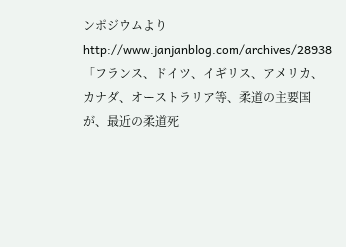ンポジウムより
http://www.janjanblog.com/archives/28938
「フランス、ドイツ、イギリス、アメリカ、カナダ、オーストラリア等、柔道の主要国が、最近の柔道死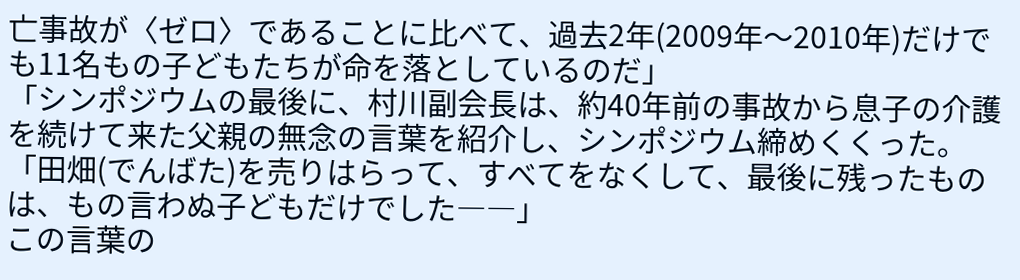亡事故が〈ゼロ〉であることに比べて、過去2年(2009年〜2010年)だけでも11名もの子どもたちが命を落としているのだ」
「シンポジウムの最後に、村川副会長は、約40年前の事故から息子の介護を続けて来た父親の無念の言葉を紹介し、シンポジウム締めくくった。
「田畑(でんばた)を売りはらって、すべてをなくして、最後に残ったものは、もの言わぬ子どもだけでした――」
この言葉の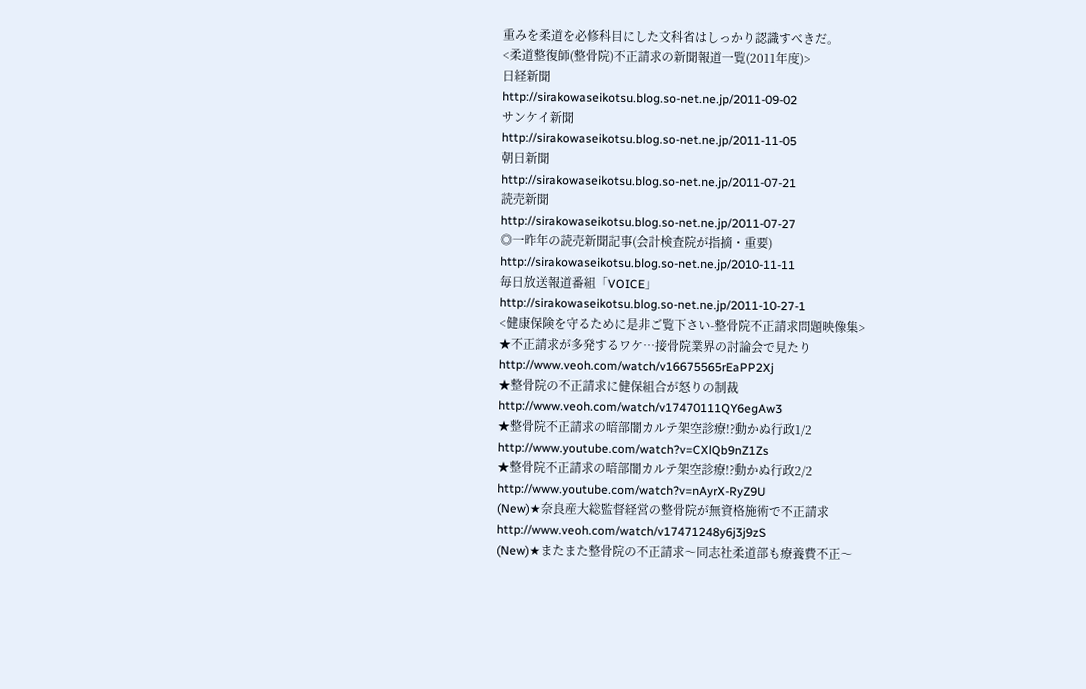重みを柔道を必修科目にした文科省はしっかり認識すべきだ。
<柔道整復師(整骨院)不正請求の新聞報道一覧(2011年度)>
日経新聞
http://sirakowaseikotsu.blog.so-net.ne.jp/2011-09-02
サンケイ新聞
http://sirakowaseikotsu.blog.so-net.ne.jp/2011-11-05
朝日新聞
http://sirakowaseikotsu.blog.so-net.ne.jp/2011-07-21
読売新聞
http://sirakowaseikotsu.blog.so-net.ne.jp/2011-07-27
◎一昨年の読売新聞記事(会計検査院が指摘・重要)
http://sirakowaseikotsu.blog.so-net.ne.jp/2010-11-11
毎日放送報道番組「VOICE」
http://sirakowaseikotsu.blog.so-net.ne.jp/2011-10-27-1
<健康保険を守るために是非ご覧下さい-整骨院不正請求問題映像集>
★不正請求が多発するワケ…接骨院業界の討論会で見たり
http://www.veoh.com/watch/v16675565rEaPP2Xj
★整骨院の不正請求に健保組合が怒りの制裁 http://www.veoh.com/watch/v17470111QY6egAw3
★整骨院不正請求の暗部闇カルテ架空診療!?動かぬ行政1/2
http://www.youtube.com/watch?v=CXlQb9nZ1Zs
★整骨院不正請求の暗部闇カルテ架空診療!?動かぬ行政2/2 http://www.youtube.com/watch?v=nAyrX-RyZ9U
(New)★奈良産大総監督経営の整骨院が無資格施術で不正請求http://www.veoh.com/watch/v17471248y6j3j9zS
(New)★またまた整骨院の不正請求〜同志社柔道部も療養費不正〜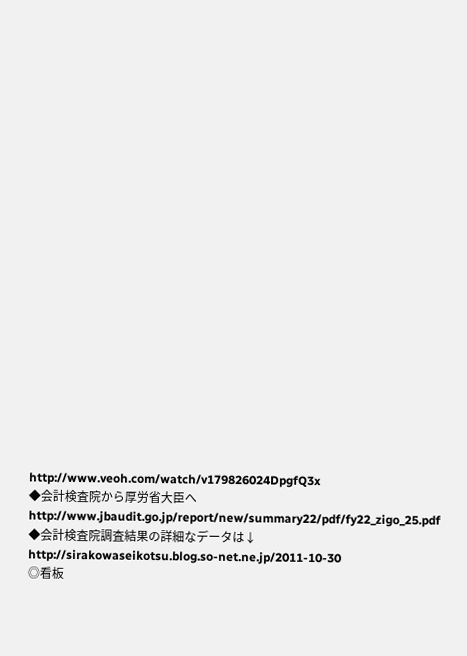http://www.veoh.com/watch/v179826024DpgfQ3x
◆会計検査院から厚労省大臣へ
http://www.jbaudit.go.jp/report/new/summary22/pdf/fy22_zigo_25.pdf
◆会計検査院調査結果の詳細なデータは↓
http://sirakowaseikotsu.blog.so-net.ne.jp/2011-10-30
◎看板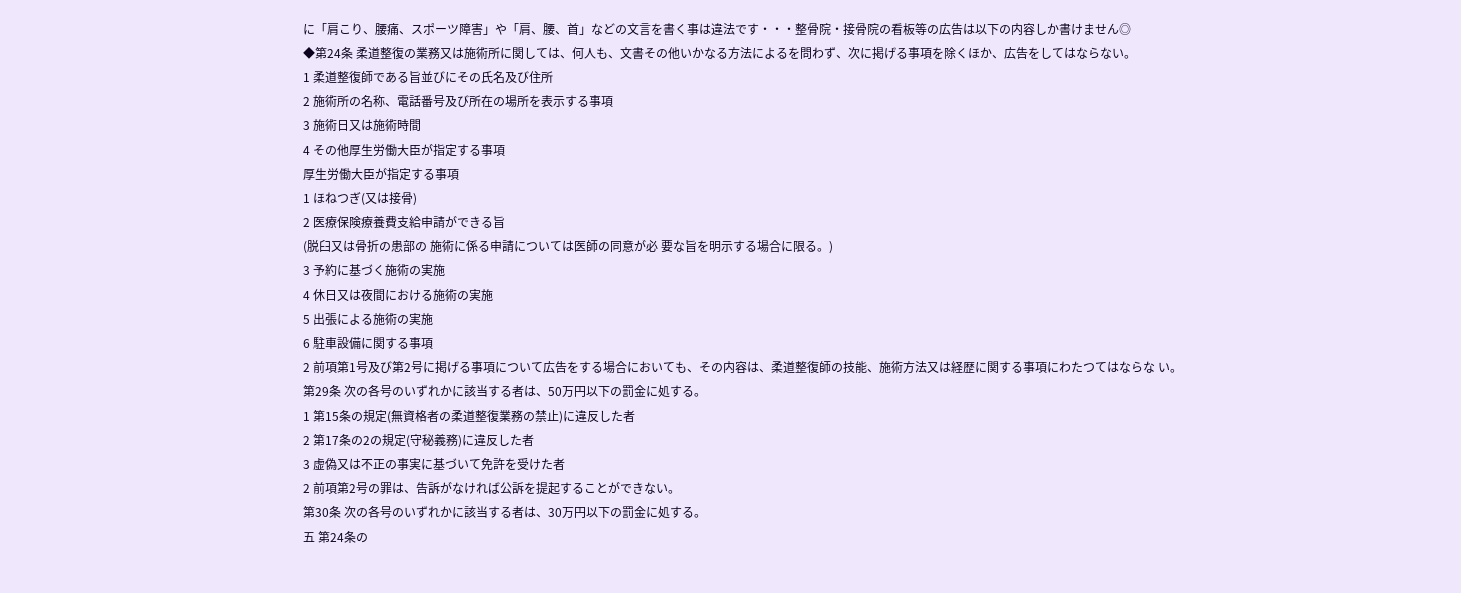に「肩こり、腰痛、スポーツ障害」や「肩、腰、首」などの文言を書く事は違法です・・・整骨院・接骨院の看板等の広告は以下の内容しか書けません◎
◆第24条 柔道整復の業務又は施術所に関しては、何人も、文書その他いかなる方法によるを問わず、次に掲げる事項を除くほか、広告をしてはならない。
1 柔道整復師である旨並びにその氏名及び住所
2 施術所の名称、電話番号及び所在の場所を表示する事項
3 施術日又は施術時間
4 その他厚生労働大臣が指定する事項
厚生労働大臣が指定する事項
1 ほねつぎ(又は接骨)
2 医療保険療養費支給申請ができる旨
(脱臼又は骨折の患部の 施術に係る申請については医師の同意が必 要な旨を明示する場合に限る。)
3 予約に基づく施術の実施
4 休日又は夜間における施術の実施
5 出張による施術の実施
6 駐車設備に関する事項
2 前項第1号及び第2号に掲げる事項について広告をする場合においても、その内容は、柔道整復師の技能、施術方法又は経歴に関する事項にわたつてはならな い。
第29条 次の各号のいずれかに該当する者は、50万円以下の罰金に処する。
1 第15条の規定(無資格者の柔道整復業務の禁止)に違反した者
2 第17条の2の規定(守秘義務)に違反した者
3 虚偽又は不正の事実に基づいて免許を受けた者
2 前項第2号の罪は、告訴がなければ公訴を提起することができない。
第30条 次の各号のいずれかに該当する者は、30万円以下の罰金に処する。
五 第24条の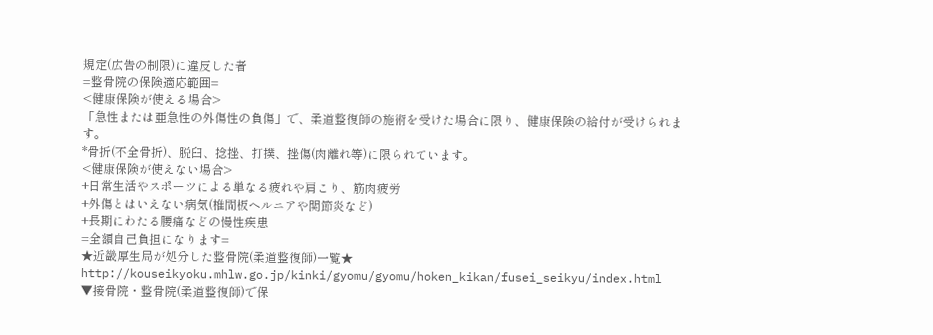規定(広告の制限)に違反した者
=整骨院の保険適応範囲=
<健康保険が使える場合>
「急性または亜急性の外傷性の負傷」で、柔道整復師の施術を受けた場合に限り、健康保険の給付が受けられます。
*骨折(不全骨折)、脱臼、捻挫、打撲、挫傷(肉離れ等)に限られています。
<健康保険が使えない場合>
+日常生活やスポーツによる単なる疲れや肩こり、筋肉疲労
+外傷とはいえない病気(椎間板ヘルニアや関節炎など)
+長期にわたる腰痛などの慢性疾患
=全額自己負担になります=
★近畿厚生局が処分した整骨院(柔道整復師)一覧★
http://kouseikyoku.mhlw.go.jp/kinki/gyomu/gyomu/hoken_kikan/fusei_seikyu/index.html
▼接骨院・整骨院(柔道整復師)で保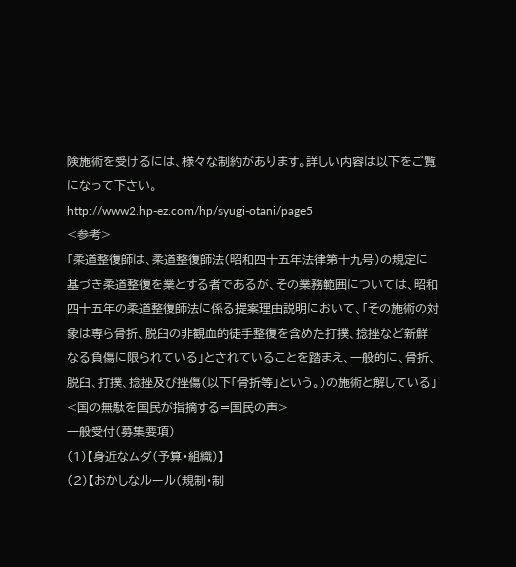険施術を受けるには、様々な制約があります。詳しい内容は以下をご覧になって下さい。
http://www2.hp-ez.com/hp/syugi-otani/page5
<参考>
「柔道整復師は、柔道整復師法(昭和四十五年法律第十九号)の規定に基づき柔道整復を業とする者であるが、その業務範囲については、昭和四十五年の柔道整復師法に係る提案理由説明において、「その施術の対象は専ら骨折、脱臼の非観血的徒手整復を含めた打撲、捻挫など新鮮なる負傷に限られている」とされていることを踏まえ、一般的に、骨折、脱臼、打撲、捻挫及び挫傷(以下「骨折等」という。)の施術と解している」
<国の無駄を国民が指摘する=国民の声>
一般受付(募集要項)
(1)【身近なムダ(予算・組織)】
(2)【おかしなルール(規制・制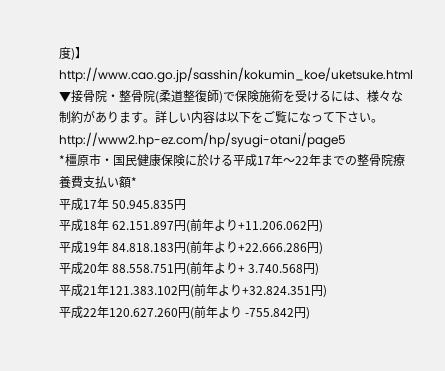度)】
http://www.cao.go.jp/sasshin/kokumin_koe/uketsuke.html
▼接骨院・整骨院(柔道整復師)で保険施術を受けるには、様々な制約があります。詳しい内容は以下をご覧になって下さい。
http://www2.hp-ez.com/hp/syugi-otani/page5
*橿原市・国民健康保険に於ける平成17年〜22年までの整骨院療養費支払い額*
平成17年 50.945.835円
平成18年 62.151.897円(前年より+11.206.062円)
平成19年 84.818.183円(前年より+22.666.286円)
平成20年 88.558.751円(前年より+ 3.740.568円)
平成21年121.383.102円(前年より+32.824.351円)
平成22年120.627.260円(前年より -755.842円)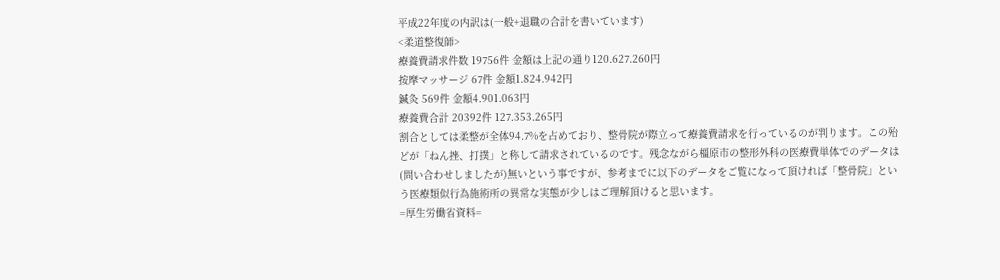平成22年度の内訳は(一般+退職の合計を書いています)
<柔道整復師>
療養費請求件数 19756件 金額は上記の通り120.627.260円
按摩マッサージ 67件 金額1.824.942円
鍼灸 569件 金額4.901.063円
療養費合計 20392件 127.353.265円
割合としては柔整が全体94.7%を占めており、整骨院が際立って療養費請求を行っているのが判ります。この殆どが「ねん挫、打撲」と称して請求されているのです。残念ながら橿原市の整形外科の医療費単体でのデータは(問い合わせしましたが)無いという事ですが、参考までに以下のデータをご覧になって頂ければ「整骨院」という医療類似行為施術所の異常な実態が少しはご理解頂けると思います。
=厚生労働省資料=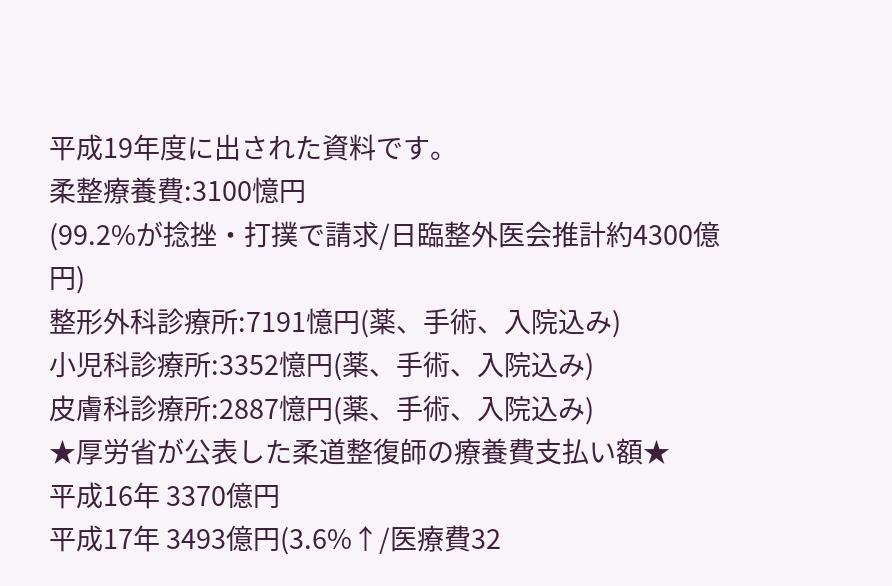平成19年度に出された資料です。
柔整療養費:3100憶円
(99.2%が捻挫・打撲で請求/日臨整外医会推計約4300億円)
整形外科診療所:7191憶円(薬、手術、入院込み)
小児科診療所:3352憶円(薬、手術、入院込み)
皮膚科診療所:2887憶円(薬、手術、入院込み)
★厚労省が公表した柔道整復師の療養費支払い額★
平成16年 3370億円
平成17年 3493億円(3.6%↑/医療費32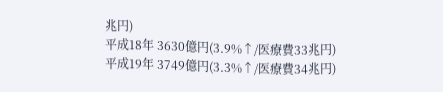兆円)
平成18年 3630億円(3.9%↑/医療費33兆円)
平成19年 3749億円(3.3%↑/医療費34兆円)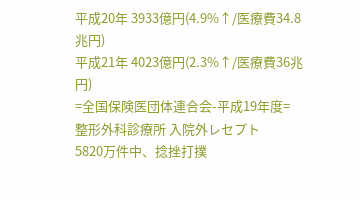平成20年 3933億円(4.9%↑/医療費34.8兆円)
平成21年 4023億円(2.3%↑/医療費36兆円)
=全国保険医団体連合会-平成19年度=
整形外科診療所 入院外レセプト
5820万件中、捻挫打撲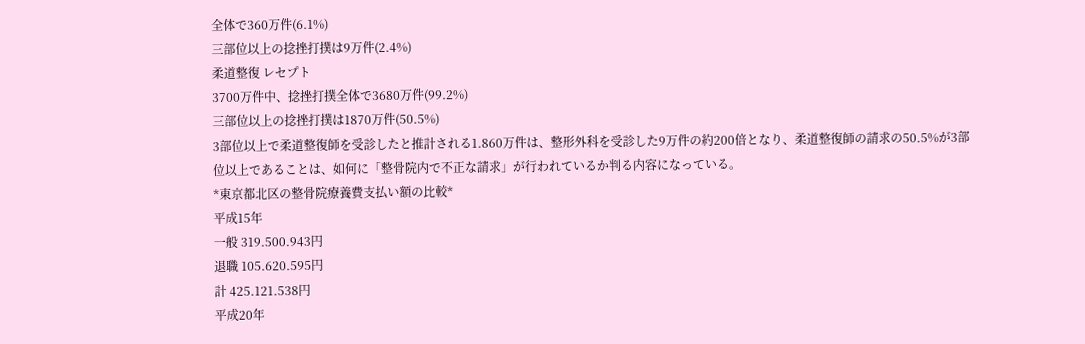全体で360万件(6.1%)
三部位以上の捻挫打撲は9万件(2.4%)
柔道整復 レセプト
3700万件中、捻挫打撲全体で3680万件(99.2%)
三部位以上の捻挫打撲は1870万件(50.5%)
3部位以上で柔道整復師を受診したと推計される1.860万件は、整形外科を受診した9万件の約200倍となり、柔道整復師の請求の50.5%が3部位以上であることは、如何に「整骨院内で不正な請求」が行われているか判る内容になっている。
*東京都北区の整骨院療養費支払い額の比較*
平成15年
一般 319.500.943円
退職 105.620.595円
計 425.121.538円
平成20年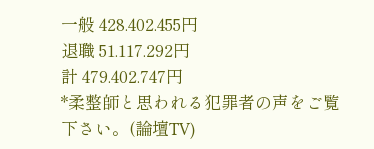一般 428.402.455円
退職 51.117.292円
計 479.402.747円
*柔整師と思われる犯罪者の声をご覧下さい。(論壇TV)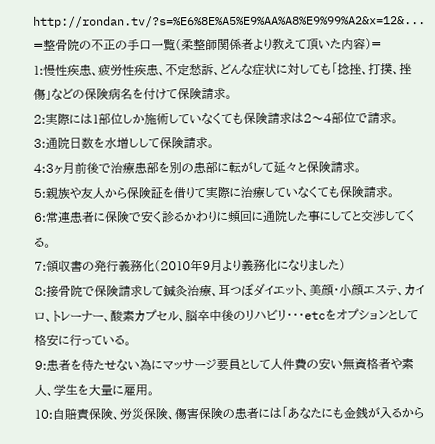http://rondan.tv/?s=%E6%8E%A5%E9%AA%A8%E9%99%A2&x=12&...
=整骨院の不正の手口一覧(柔整師関係者より教えて頂いた内容)=
1:慢性疾患、疲労性疾患、不定愁訴、どんな症状に対しても「捻挫、打撲、挫傷」などの保険病名を付けて保険請求。
2:実際には1部位しか施術していなくても保険請求は2〜4部位で請求。
3:通院日数を水増しして保険請求。
4:3ヶ月前後で治療患部を別の患部に転がして延々と保険請求。
5:親族や友人から保険証を借りて実際に治療していなくても保険請求。
6:常連患者に保険で安く診るかわりに頻回に通院した事にしてと交渉してくる。
7:領収書の発行義務化(2010年9月より義務化になりました)
8:接骨院で保険請求して鍼灸治療、耳つぼダイエット、美顔・小顔エステ、カイロ、トレーナー、酸素カプセル、脳卒中後のリハビリ・・・etcをオプションとして格安に行っている。
9:患者を待たせない為にマッサージ要員として人件費の安い無資格者や素人、学生を大量に雇用。
10:自賠責保険、労災保険、傷害保険の患者には「あなたにも金銭が入るから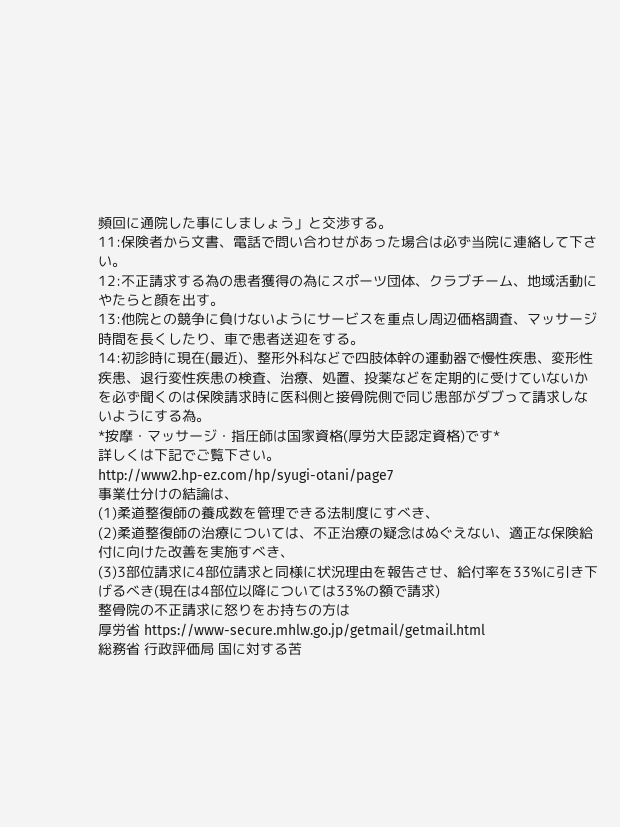頻回に通院した事にしましょう」と交渉する。
11:保険者から文書、電話で問い合わせがあった場合は必ず当院に連絡して下さい。
12:不正請求する為の患者獲得の為にスポーツ団体、クラブチーム、地域活動にやたらと顔を出す。
13:他院との競争に負けないようにサービスを重点し周辺価格調査、マッサージ時間を長くしたり、車で患者送迎をする。
14:初診時に現在(最近)、整形外科などで四肢体幹の運動器で慢性疾患、変形性疾患、退行変性疾患の検査、治療、処置、投薬などを定期的に受けていないかを必ず聞くのは保険請求時に医科側と接骨院側で同じ患部がダブって請求しないようにする為。
*按摩・マッサージ・指圧師は国家資格(厚労大臣認定資格)です*
詳しくは下記でご覧下さい。
http://www2.hp-ez.com/hp/syugi-otani/page7
事業仕分けの結論は、
(1)柔道整復師の養成数を管理できる法制度にすべき、
(2)柔道整復師の治療については、不正治療の疑念はぬぐえない、適正な保険給付に向けた改善を実施すべき、
(3)3部位請求に4部位請求と同様に状況理由を報告させ、給付率を33%に引き下げるべき(現在は4部位以降については33%の額で請求)
整骨院の不正請求に怒りをお持ちの方は
厚労省 https://www-secure.mhlw.go.jp/getmail/getmail.html
総務省 行政評価局 国に対する苦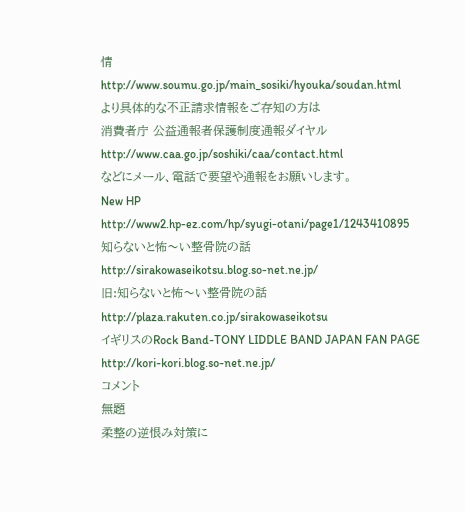情
http://www.soumu.go.jp/main_sosiki/hyouka/soudan.html
より具体的な不正請求情報をご存知の方は
消費者庁 公益通報者保護制度通報ダイヤル
http://www.caa.go.jp/soshiki/caa/contact.html
などにメール、電話で要望や通報をお願いします。
New HP
http://www2.hp-ez.com/hp/syugi-otani/page1/1243410895
知らないと怖〜い整骨院の話
http://sirakowaseikotsu.blog.so-net.ne.jp/
旧:知らないと怖〜い整骨院の話
http://plaza.rakuten.co.jp/sirakowaseikotsu
イギリスのRock Band-TONY LIDDLE BAND JAPAN FAN PAGE
http://kori-kori.blog.so-net.ne.jp/
コメント
無題
柔整の逆恨み対策に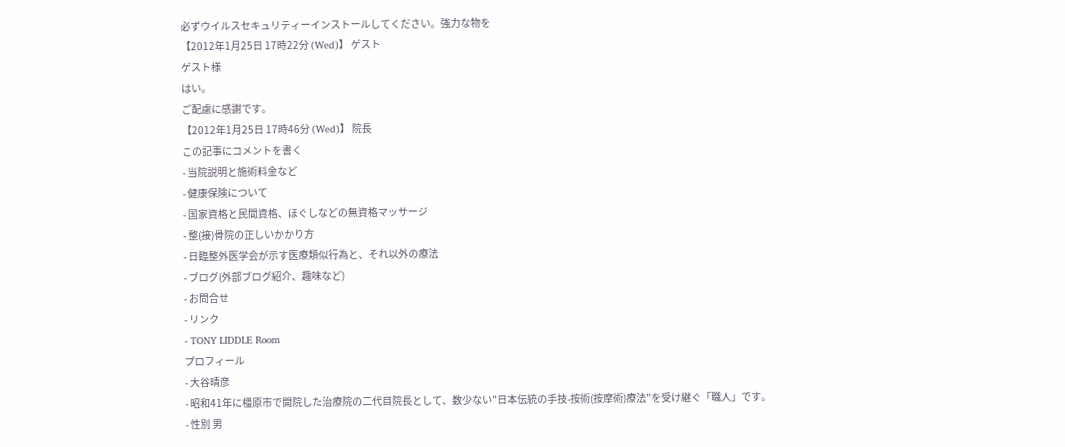必ずウイルスセキュリティーインストールしてください。強力な物を
【2012年1月25日 17時22分 (Wed)】 ゲスト
ゲスト様
はい。
ご配慮に感謝です。
【2012年1月25日 17時46分 (Wed)】 院長
この記事にコメントを書く
- 当院説明と施術料金など
- 健康保険について
- 国家資格と民間資格、ほぐしなどの無資格マッサージ
- 整(接)骨院の正しいかかり方
- 日臨整外医学会が示す医療類似行為と、それ以外の療法
- ブログ(外部ブログ紹介、趣味など)
- お問合せ
- リンク
- TONY LIDDLE Room
プロフィール
- 大谷晴彦
- 昭和41年に橿原市で開院した治療院の二代目院長として、数少ない"日本伝統の手技-按術(按摩術)療法"を受け継ぐ「職人」です。
- 性別 男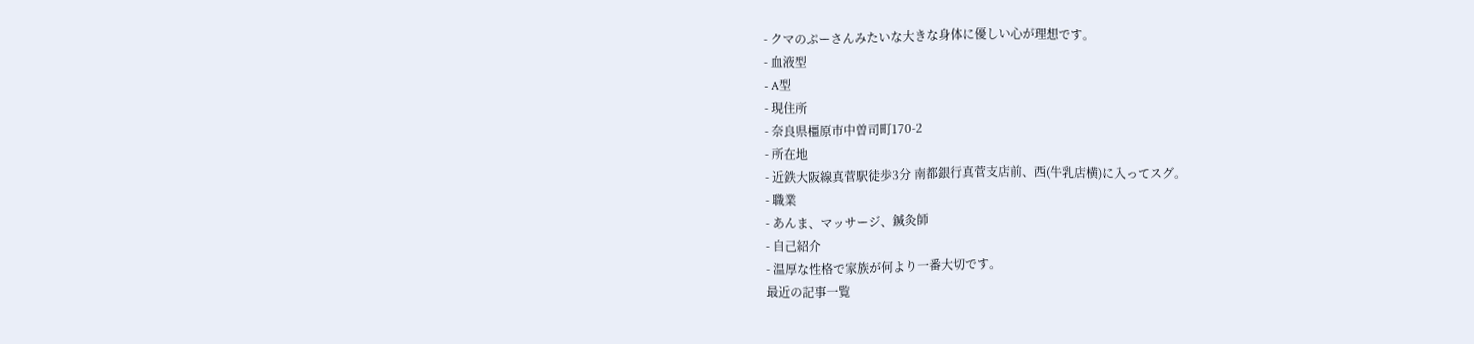- クマのぷーさんみたいな大きな身体に優しい心が理想です。
- 血液型
- A型
- 現住所
- 奈良県橿原市中曽司町170-2
- 所在地
- 近鉄大阪線真菅駅徒歩3分 南都銀行真菅支店前、西(牛乳店横)に入ってスグ。
- 職業
- あんま、マッサージ、鍼灸師
- 自己紹介
- 温厚な性格で家族が何より一番大切です。
最近の記事一覧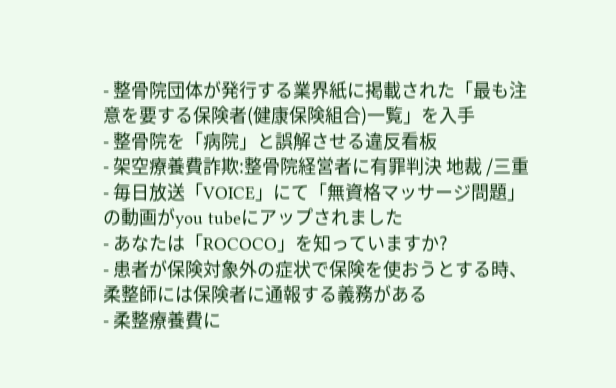- 整骨院団体が発行する業界紙に掲載された「最も注意を要する保険者(健康保険組合)一覧」を入手
- 整骨院を「病院」と誤解させる違反看板
- 架空療養費詐欺:整骨院経営者に有罪判決 地裁 /三重
- 毎日放送「VOICE」にて「無資格マッサージ問題」の動画がyou tubeにアップされました
- あなたは「ROCOCO」を知っていますか?
- 患者が保険対象外の症状で保険を使おうとする時、柔整師には保険者に通報する義務がある
- 柔整療養費に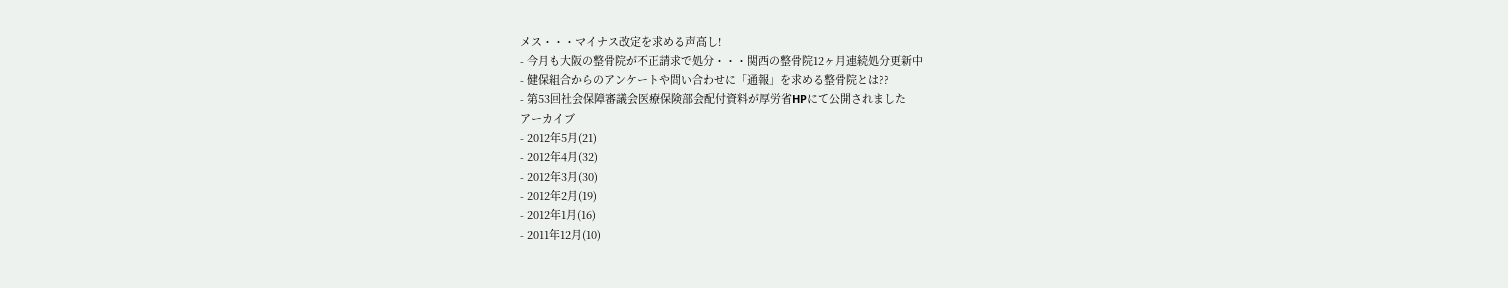メス・・・マイナス改定を求める声高し!
- 今月も大阪の整骨院が不正請求で処分・・・関西の整骨院12ヶ月連続処分更新中
- 健保組合からのアンケートや問い合わせに「通報」を求める整骨院とは??
- 第53回社会保障審議会医療保険部会配付資料が厚労省HPにて公開されました
アーカイブ
- 2012年5月(21)
- 2012年4月(32)
- 2012年3月(30)
- 2012年2月(19)
- 2012年1月(16)
- 2011年12月(10)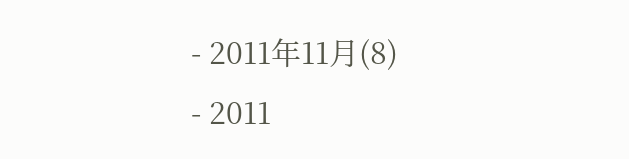- 2011年11月(8)
- 2011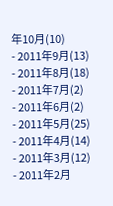年10月(10)
- 2011年9月(13)
- 2011年8月(18)
- 2011年7月(2)
- 2011年6月(2)
- 2011年5月(25)
- 2011年4月(14)
- 2011年3月(12)
- 2011年2月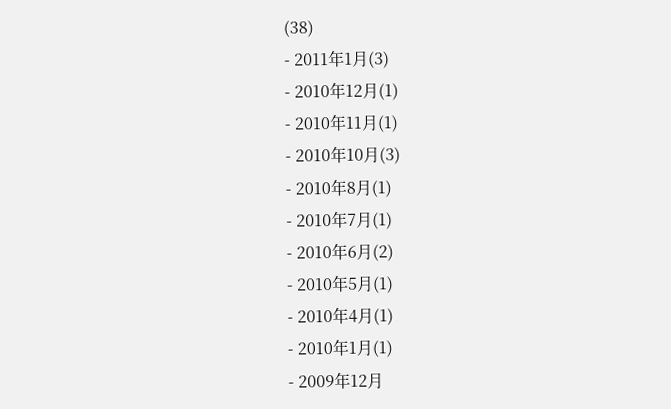(38)
- 2011年1月(3)
- 2010年12月(1)
- 2010年11月(1)
- 2010年10月(3)
- 2010年8月(1)
- 2010年7月(1)
- 2010年6月(2)
- 2010年5月(1)
- 2010年4月(1)
- 2010年1月(1)
- 2009年12月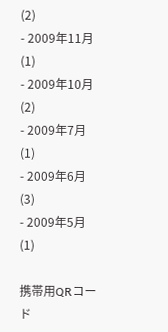(2)
- 2009年11月(1)
- 2009年10月(2)
- 2009年7月(1)
- 2009年6月(3)
- 2009年5月(1)

携帯用QRコード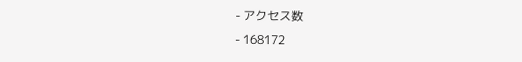- アクセス数
- 168172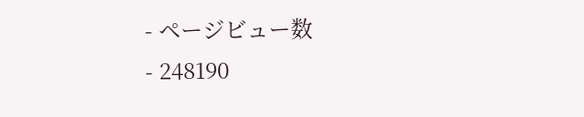- ページビュー数
- 248190